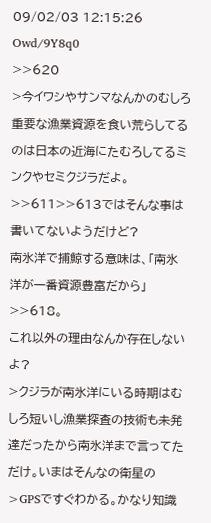09/02/03 12:15:26 Owd/9Y8q0
>>620
>今イワシやサンマなんかのむしろ重要な漁業資源を食い荒らしてるのは日本の近海にたむろしてるミンクやセミクジラだよ。
>>611>>613ではそんな事は書いてないようだけど?
南氷洋で捕鯨する意味は、「南氷洋が一番資源豊富だから」>>618。
これ以外の理由なんか存在しないよ?
>クジラが南氷洋にいる時期はむしろ短いし漁業探査の技術も未発達だったから南氷洋まで言ってただけ。いまはそんなの衛星の
>GPSですぐわかる。かなり知識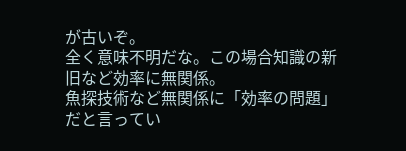が古いぞ。
全く意味不明だな。この場合知識の新旧など効率に無関係。
魚探技術など無関係に「効率の問題」だと言ってい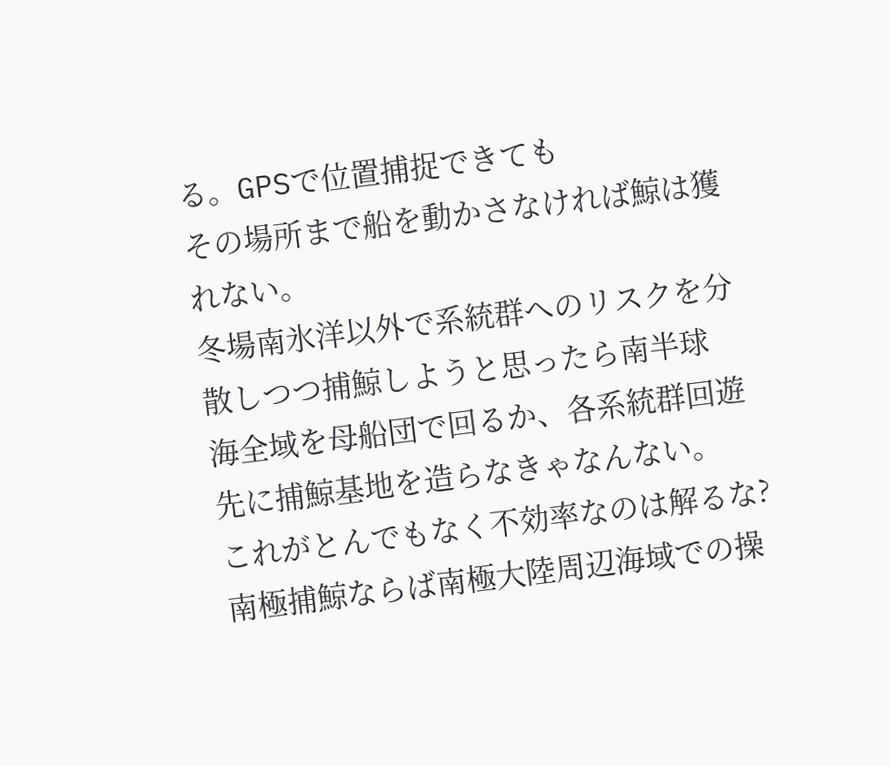る。GPSで位置捕捉できても
その場所まで船を動かさなければ鯨は獲れない。
冬場南氷洋以外で系統群へのリスクを分散しつつ捕鯨しようと思ったら南半球
海全域を母船団で回るか、各系統群回遊先に捕鯨基地を造らなきゃなんない。
これがとんでもなく不効率なのは解るな?
南極捕鯨ならば南極大陸周辺海域での操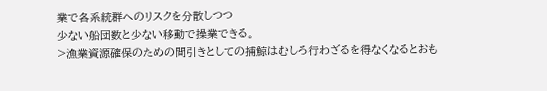業で各系統群へのリスクを分散しつつ
少ない船団数と少ない移動で操業できる。
>漁業資源確保のための間引きとしての捕鯨はむしろ行わざるを得なくなるとおも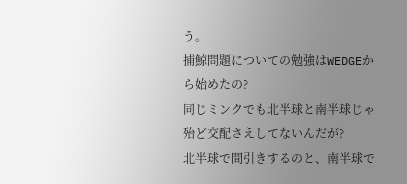う。
捕鯨問題についての勉強はWEDGEから始めたの?
同じミンクでも北半球と南半球じゃ殆ど交配さえしてないんだが?
北半球で間引きするのと、南半球で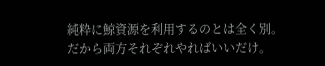純粋に鯨資源を利用するのとは全く別。
だから両方それぞれやればいいだけ。